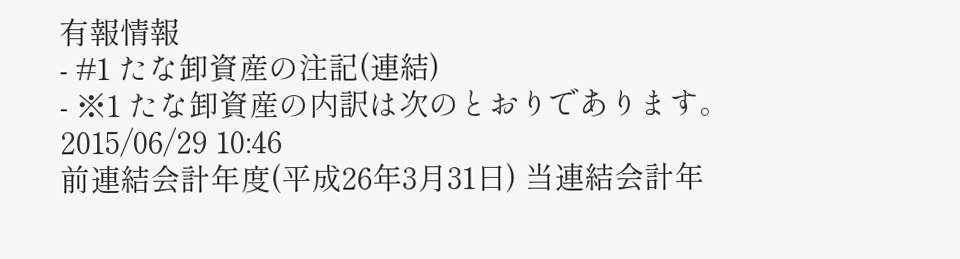有報情報
- #1 たな卸資産の注記(連結)
- ※1 たな卸資産の内訳は次のとおりであります。2015/06/29 10:46
前連結会計年度(平成26年3月31日) 当連結会計年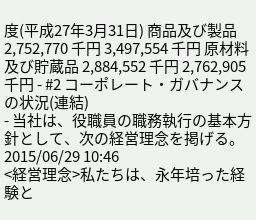度(平成27年3月31日) 商品及び製品 2,752,770 千円 3,497,554 千円 原材料及び貯蔵品 2,884,552 千円 2,762,905 千円 - #2 コーポレート・ガバナンスの状況(連結)
- 当社は、役職員の職務執行の基本方針として、次の経営理念を掲げる。2015/06/29 10:46
<経営理念>私たちは、永年培った経験と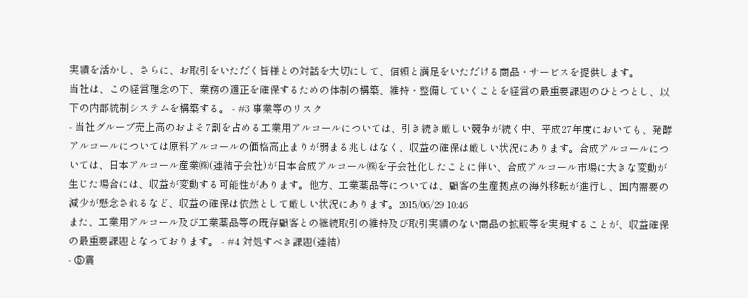実績を活かし、さらに、お取引をいただく皆様との対話を大切にして、信頼と満足をいただける商品・サービスを提供します。
当社は、この経営理念の下、業務の適正を確保するための体制の構築、維持・整備していくことを経営の最重要課題のひとつとし、以下の内部統制システムを構築する。 - #3 事業等のリスク
- 当社グループ売上高のおよそ7割を占める工業用アルコールについては、引き続き厳しい競争が続く中、平成27年度においても、発酵アルコールについては原料アルコールの価格高止まりが弱まる兆しはなく、収益の確保は厳しい状況にあります。合成アルコールについては、日本アルコール産業㈱(連結子会社)が日本合成アルコール㈱を子会社化したことに伴い、合成アルコール市場に大きな変動が生じた場合には、収益が変動する可能性があります。他方、工業薬品等については、顧客の生産拠点の海外移転が進行し、国内需要の減少が懸念されるなど、収益の確保は依然として厳しい状況にあります。2015/06/29 10:46
また、工業用アルコール及び工業薬品等の既存顧客との継続取引の維持及び取引実績のない商品の拡販等を実現することが、収益確保の最重要課題となっております。 - #4 対処すべき課題(連結)
- ⑤震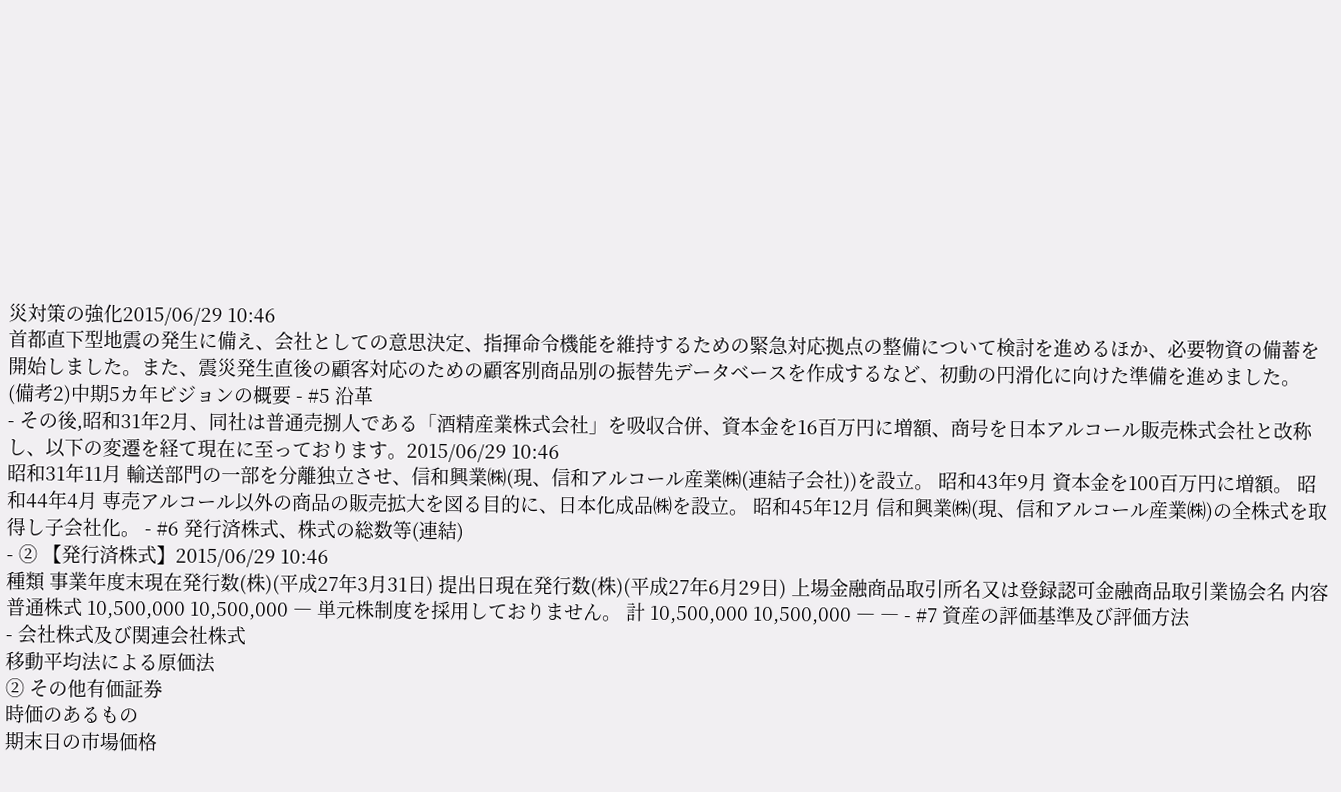災対策の強化2015/06/29 10:46
首都直下型地震の発生に備え、会社としての意思決定、指揮命令機能を維持するための緊急対応拠点の整備について検討を進めるほか、必要物資の備蓄を開始しました。また、震災発生直後の顧客対応のための顧客別商品別の振替先データベースを作成するなど、初動の円滑化に向けた準備を進めました。
(備考2)中期5カ年ビジョンの概要 - #5 沿革
- その後,昭和31年2月、同社は普通売捌人である「酒精産業株式会社」を吸収合併、資本金を16百万円に増額、商号を日本アルコール販売株式会社と改称し、以下の変遷を経て現在に至っております。2015/06/29 10:46
昭和31年11月 輸送部門の一部を分離独立させ、信和興業㈱(現、信和アルコール産業㈱(連結子会社))を設立。 昭和43年9月 資本金を100百万円に増額。 昭和44年4月 専売アルコール以外の商品の販売拡大を図る目的に、日本化成品㈱を設立。 昭和45年12月 信和興業㈱(現、信和アルコール産業㈱)の全株式を取得し子会社化。 - #6 発行済株式、株式の総数等(連結)
- ② 【発行済株式】2015/06/29 10:46
種類 事業年度末現在発行数(株)(平成27年3月31日) 提出日現在発行数(株)(平成27年6月29日) 上場金融商品取引所名又は登録認可金融商品取引業協会名 内容 普通株式 10,500,000 10,500,000 ― 単元株制度を採用しておりません。 計 10,500,000 10,500,000 ― ― - #7 資産の評価基準及び評価方法
- 会社株式及び関連会社株式
移動平均法による原価法
② その他有価証券
時価のあるもの
期末日の市場価格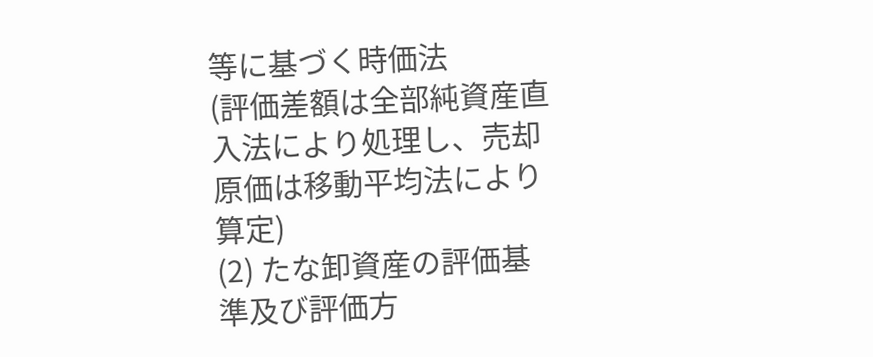等に基づく時価法
(評価差額は全部純資産直入法により処理し、売却原価は移動平均法により算定)
(2) たな卸資産の評価基準及び評価方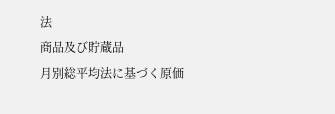法
商品及び貯蔵品
月別総平均法に基づく原価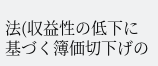法(収益性の低下に基づく簿価切下げの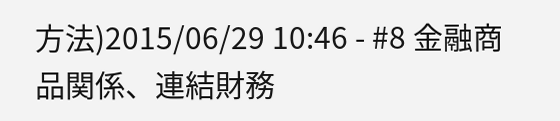方法)2015/06/29 10:46 - #8 金融商品関係、連結財務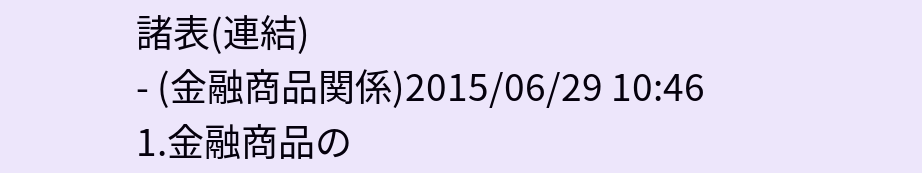諸表(連結)
- (金融商品関係)2015/06/29 10:46
1.金融商品の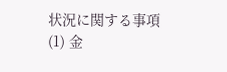状況に関する事項
(1) 金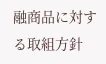融商品に対する取組方針